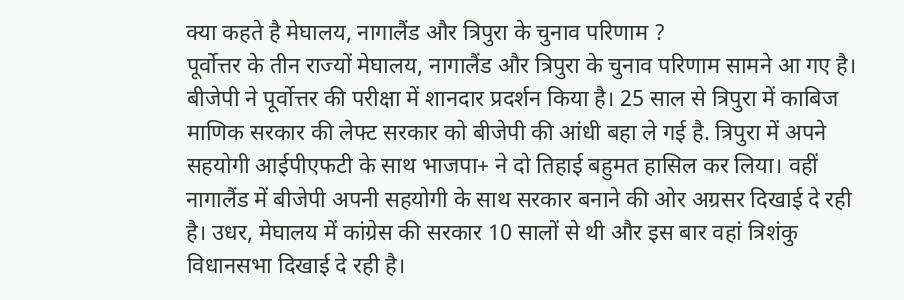क्या कहते है मेघालय, नागालैंड और त्रिपुरा के चुनाव परिणाम ?
पूर्वोत्तर के तीन राज्यों मेघालय, नागालैंड और त्रिपुरा के चुनाव परिणाम सामने आ गए है। बीजेपी ने पूर्वोत्तर की परीक्षा में शानदार प्रदर्शन किया है। 25 साल से त्रिपुरा में काबिज माणिक सरकार की लेफ्ट सरकार को बीजेपी की आंधी बहा ले गई है. त्रिपुरा में अपने सहयोगी आईपीएफटी के साथ भाजपा+ ने दो तिहाई बहुमत हासिल कर लिया। वहीं नागालैंड में बीजेपी अपनी सहयोगी के साथ सरकार बनाने की ओर अग्रसर दिखाई दे रही है। उधर, मेघालय में कांग्रेस की सरकार 10 सालों से थी और इस बार वहां त्रिशंकु विधानसभा दिखाई दे रही है।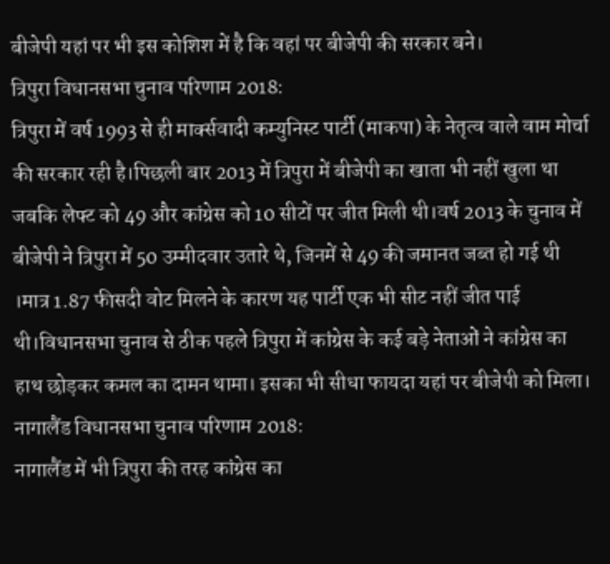बीजेपी यहां पर भी इस कोशिश में है कि वहां पर बीजेपी की सरकार बने।
त्रिपुरा विधानसभा चुनाव परिणाम 2018:
त्रिपुरा में वर्ष 1993 से ही मार्क्सवादी कम्युनिस्ट पार्टी (माकपा) के नेतृत्व वाले वाम मोर्चा की सरकार रही है।पिछली बार 2013 में त्रिपुरा में बीजेपी का खाता भी नहीं खुला था जबकि लेफ्ट को 49 और कांग्रेस को 10 सीटों पर जीत मिली थी।वर्ष 2013 के चुनाव में बीजेपी ने त्रिपुरा में 50 उम्मीदवार उतारे थे, जिनमें से 49 की जमानत जब्त हो गई थी ।मात्र 1.87 फीसदी वोट मिलने के कारण यह पार्टी एक भी सीट नहीं जीत पाई थी।विधानसभा चुनाव से ठीक पहले त्रिपुरा में कांग्रेस के कई बड़े नेताओं ने कांग्रेस का हाथ छोड़कर कमल का दामन थामा। इसका भी सीधा फायदा यहां पर बीजेपी को मिला।
नागालैंड विधानसभा चुनाव परिणाम 2018:
नागालैंड में भी त्रिपुरा की तरह कांग्रेस का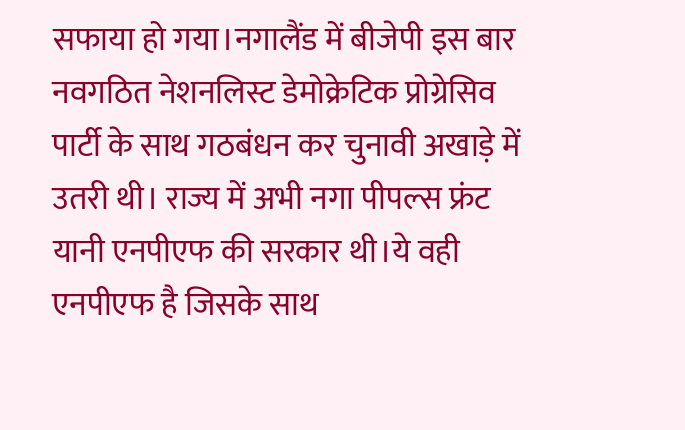सफाया हो गया।नगालैंड में बीजेपी इस बार नवगठित नेशनलिस्ट डेमोक्रेटिक प्रोग्रेसिव पार्टी के साथ गठबंधन कर चुनावी अखाड़े में उतरी थी। राज्य में अभी नगा पीपल्स फ्रंट यानी एनपीएफ की सरकार थी।ये वही एनपीएफ है जिसके साथ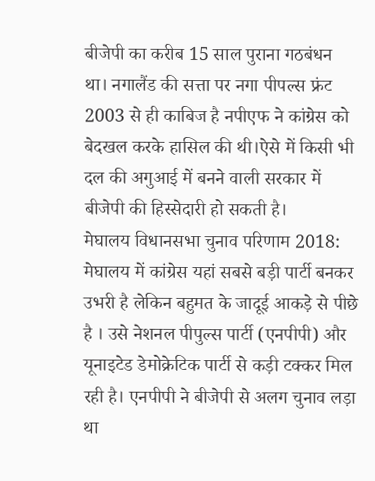बीजेपी का करीब 15 साल पुराना गठबंधन था। नगालैंड की सत्ता पर नगा पीपल्स फ्रंट 2003 से ही काबिज है नपीएफ ने कांग्रेस को बेदखल करके हासिल की थी।ऐसे में किसी भी दल की अगुआई में बनने वाली सरकार में बीजेपी की हिस्सेदारी हो सकती है।
मेघालय विधानसभा चुनाव परिणाम 2018:
मेघालय में कांग्रेस यहां सबसे बड़ी पार्टी बनकर उभरी है लेकिन बहुमत के जादूई आकड़े से पीछे है । उसे नेशनल पीपुल्स पार्टी (एनपीपी) और यूनाइटेड डेमोक्रेटिक पार्टी से कड़ी टक्कर मिल रही है। एनपीपी ने बीजेपी से अलग चुनाव लड़ा था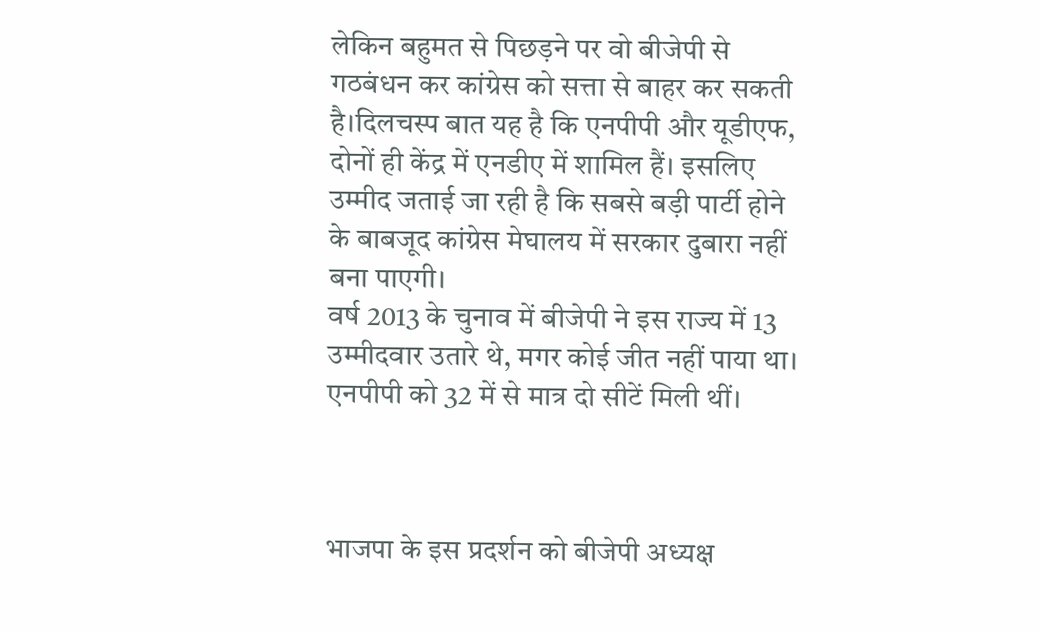लेकिन बहुमत से पिछड़ने पर वो बीजेपी से गठबंधन कर कांग्रेस को सत्ता से बाहर कर सकती है।दिलचस्प बात यह है कि एनपीपी और यूडीएफ, दोनों ही केंद्र में एनडीए में शामिल हैं। इसलिए उम्मीद जताई जा रही है कि सबसे बड़ी पार्टी होने के बाबजूद कांग्रेस मेघालय में सरकार दुबारा नहीं बना पाएगी।
वर्ष 2013 के चुनाव में बीजेपी ने इस राज्य में 13 उम्मीदवार उतारे थे, मगर कोई जीत नहीं पाया था। एनपीपी को 32 में से मात्र दो सीटें मिली थीं।



भाजपा के इस प्रदर्शन को बीजेपी अध्यक्ष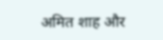अमित शाह और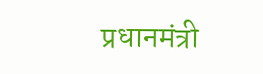प्रधानमंत्री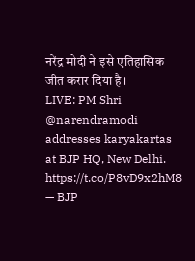नरेंद्र मोदी ने इसे एतिहासिक जीत करार दिया है।
LIVE: PM Shri @narendramodi addresses karyakartas at BJP HQ, New Delhi. https://t.co/P8vD9x2hM8
— BJP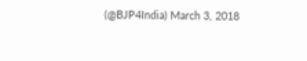(@BJP4India) March 3, 2018